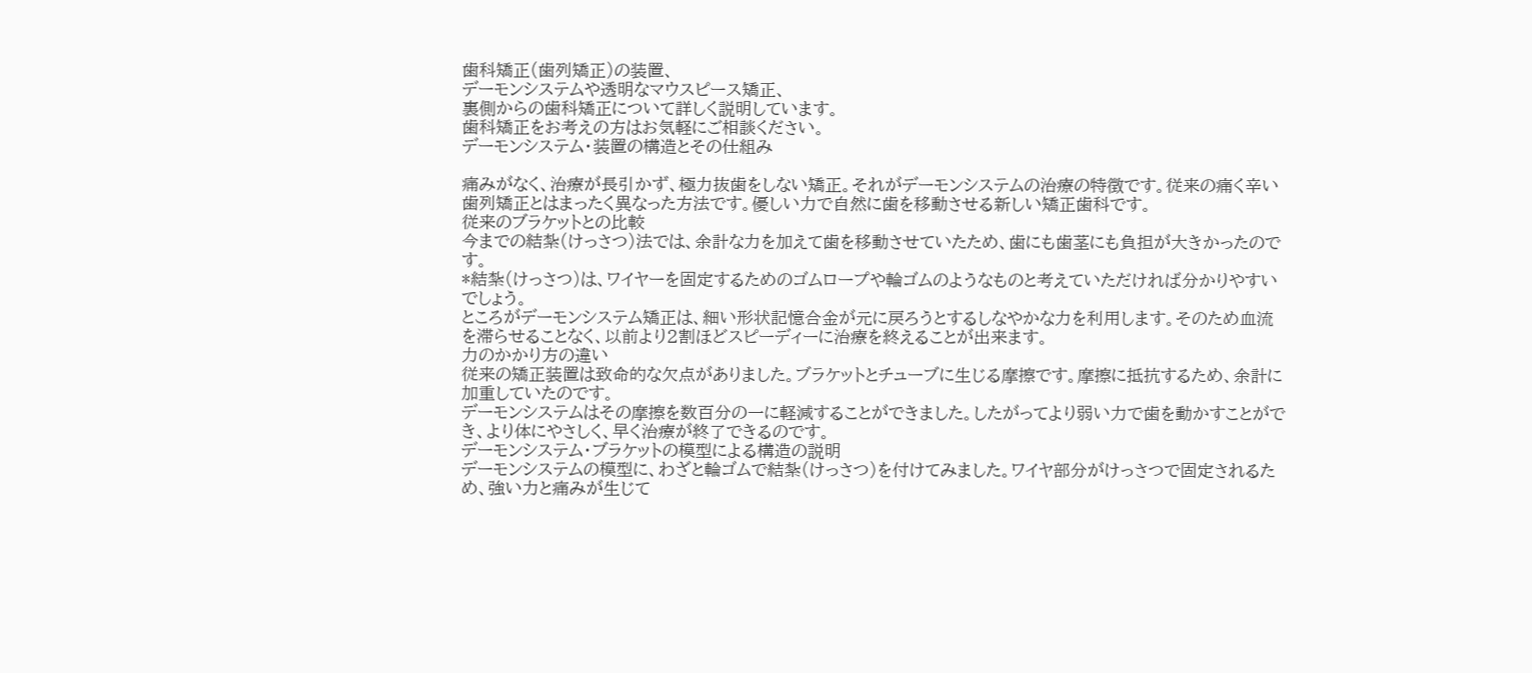歯科矯正(歯列矯正)の装置、
デーモンシステムや透明なマウスピース矯正、
裏側からの歯科矯正について詳しく説明しています。
歯科矯正をお考えの方はお気軽にご相談ください。
デーモンシステム・装置の構造とその仕組み

痛みがなく、治療が長引かず、極力抜歯をしない矯正。それがデーモンシステムの治療の特徴です。従来の痛く辛い歯列矯正とはまったく異なった方法です。優しい力で自然に歯を移動させる新しい矯正歯科です。
従来のブラケットとの比較
今までの結紮(けっさつ)法では、余計な力を加えて歯を移動させていたため、歯にも歯茎にも負担が大きかったのです。
*結紮(けっさつ)は、ワイヤーを固定するためのゴムロープや輪ゴムのようなものと考えていただければ分かりやすいでしょう。
ところがデーモンシステム矯正は、細い形状記憶合金が元に戻ろうとするしなやかな力を利用します。そのため血流を滞らせることなく、以前より2割ほどスピーディーに治療を終えることが出来ます。
力のかかり方の違い
従来の矯正装置は致命的な欠点がありました。ブラケットとチューブに生じる摩擦です。摩擦に抵抗するため、余計に加重していたのです。
デーモンシステムはその摩擦を数百分の一に軽減することができました。したがってより弱い力で歯を動かすことができ、より体にやさしく、早く治療が終了できるのです。
デーモンシステム・ブラケットの模型による構造の説明
デーモンシステムの模型に、わざと輪ゴムで結紮(けっさつ)を付けてみました。ワイヤ部分がけっさつで固定されるため、強い力と痛みが生じて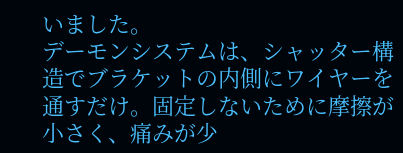いました。
デーモンシステムは、シャッター構造でブラケットの内側にワイヤーを通すだけ。固定しないために摩擦が小さく、痛みが少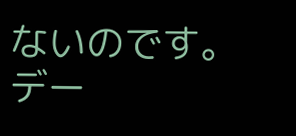ないのです。
デー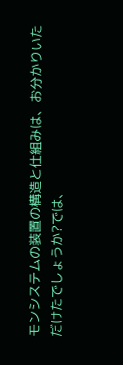モンシステムの装置の構造と仕組みは、お分かりいただけたでしょうか?では、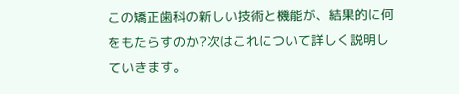この矯正歯科の新しい技術と機能が、結果的に何をもたらすのか?次はこれについて詳しく説明していきます。